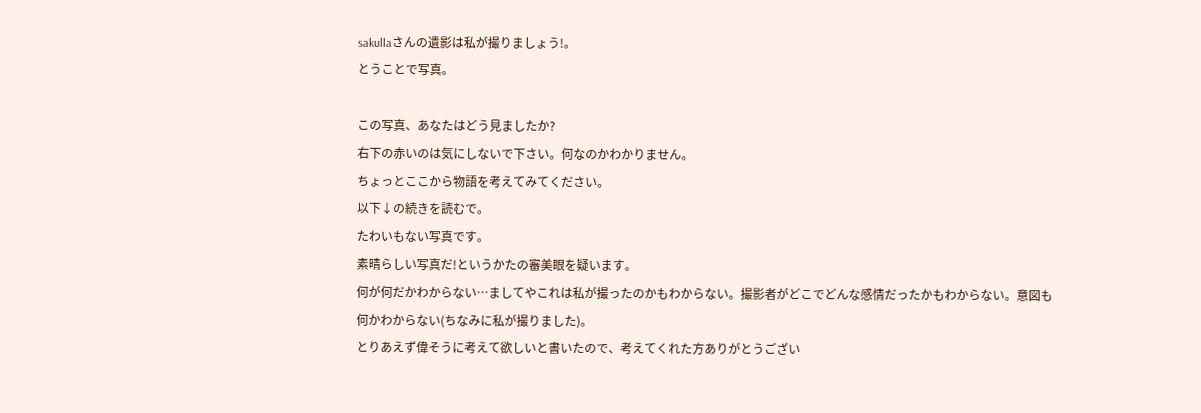sakullaさんの遺影は私が撮りましょう!。
とうことで写真。

この写真、あなたはどう見ましたか?
右下の赤いのは気にしないで下さい。何なのかわかりません。
ちょっとここから物語を考えてみてください。
以下↓の続きを読むで。
たわいもない写真です。
素晴らしい写真だ!というかたの審美眼を疑います。
何が何だかわからない…ましてやこれは私が撮ったのかもわからない。撮影者がどこでどんな感情だったかもわからない。意図も何かわからない(ちなみに私が撮りました)。
とりあえず偉そうに考えて欲しいと書いたので、考えてくれた方ありがとうござい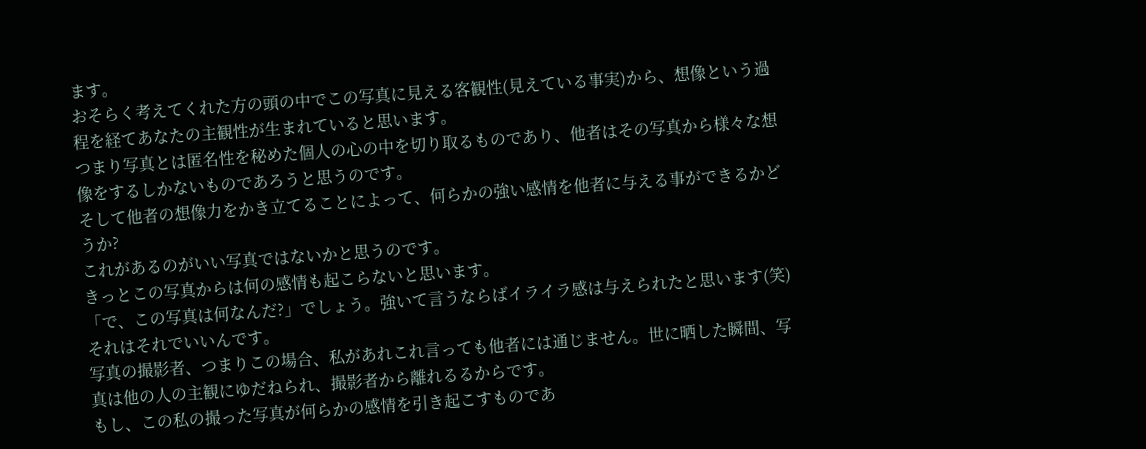ます。
おそらく考えてくれた方の頭の中でこの写真に見える客観性(見えている事実)から、想像という過程を経てあなたの主観性が生まれていると思います。
つまり写真とは匿名性を秘めた個人の心の中を切り取るものであり、他者はその写真から様々な想像をするしかないものであろうと思うのです。
そして他者の想像力をかき立てることによって、何らかの強い感情を他者に与える事ができるかどうか?
これがあるのがいい写真ではないかと思うのです。
きっとこの写真からは何の感情も起こらないと思います。
「で、この写真は何なんだ?」でしょう。強いて言うならばイライラ感は与えられたと思います(笑)
それはそれでいいんです。
写真の撮影者、つまりこの場合、私があれこれ言っても他者には通じません。世に晒した瞬間、写真は他の人の主観にゆだねられ、撮影者から離れるるからです。
もし、この私の撮った写真が何らかの感情を引き起こすものであ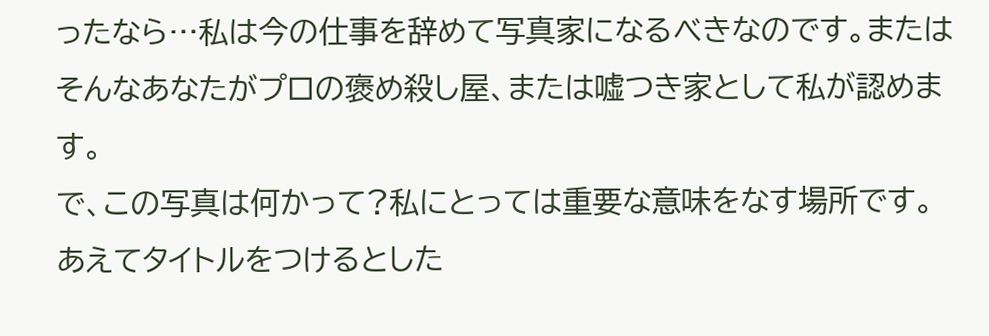ったなら…私は今の仕事を辞めて写真家になるべきなのです。またはそんなあなたがプロの褒め殺し屋、または嘘つき家として私が認めます。
で、この写真は何かって?私にとっては重要な意味をなす場所です。
あえてタイトルをつけるとした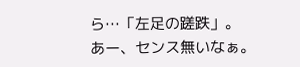ら…「左足の蹉跌」。
あー、センス無いなぁ。